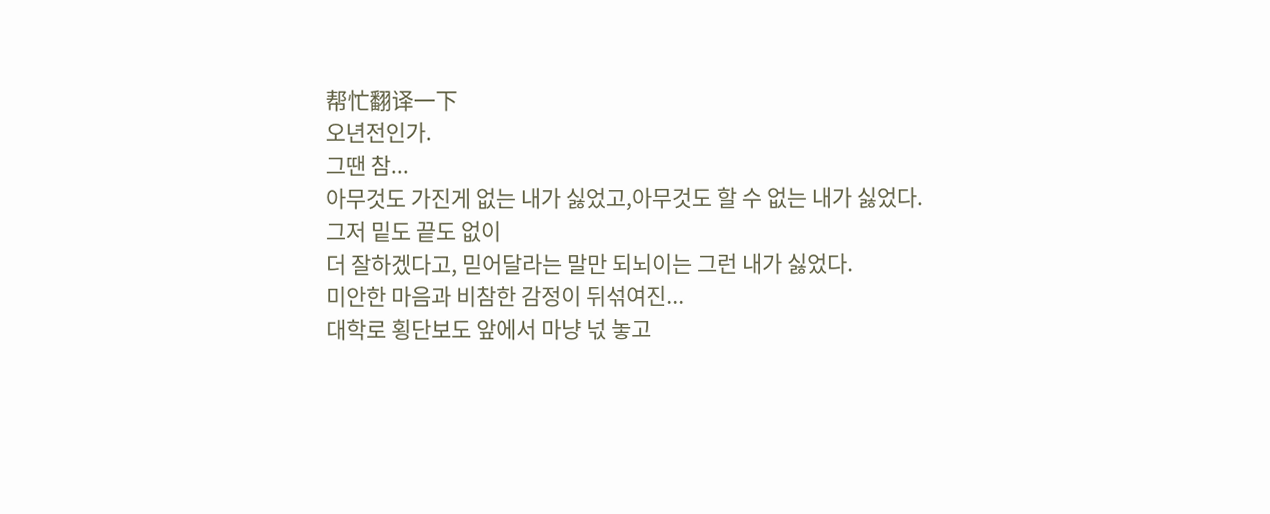帮忙翻译一下
오년전인가.
그땐 참...
아무것도 가진게 없는 내가 싫었고,아무것도 할 수 없는 내가 싫었다.
그저 밑도 끝도 없이
더 잘하겠다고, 믿어달라는 말만 되뇌이는 그런 내가 싫었다.
미안한 마음과 비참한 감정이 뒤섞여진...
대학로 횡단보도 앞에서 마냥 넋 놓고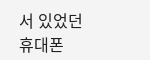서 있었던
휴대폰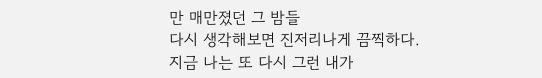만 매만졌던 그 밤들
다시 생각해보면 진저리나게 끔찍하다.
지금 나는 또 다시 그런 내가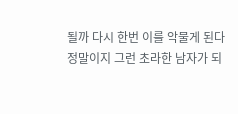될까 다시 한번 이를 악물게 된다
정말이지 그런 초라한 남자가 되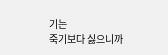기는
죽기보다 싫으니까